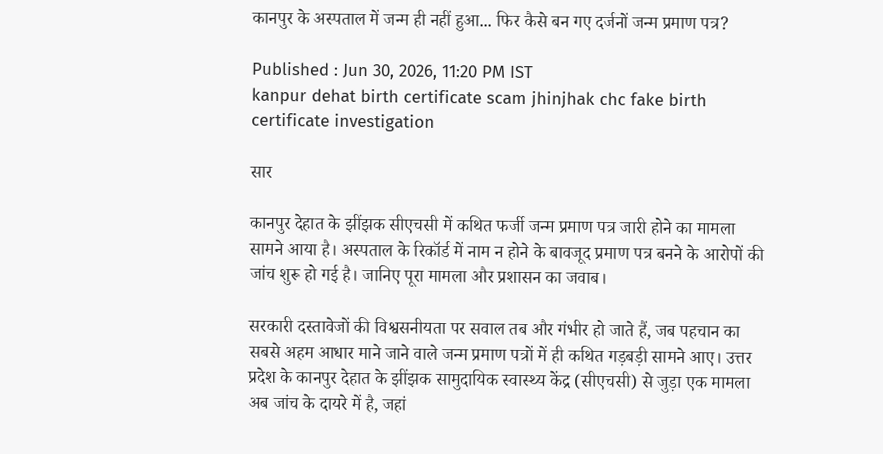कानपुर के अस्पताल में जन्म ही नहीं हुआ... फिर कैसे बन गए दर्जनों जन्म प्रमाण पत्र?

Published : Jun 30, 2026, 11:20 PM IST
kanpur dehat birth certificate scam jhinjhak chc fake birth certificate investigation

सार

कानपुर देहात के झींझक सीएचसी में कथित फर्जी जन्म प्रमाण पत्र जारी होने का मामला सामने आया है। अस्पताल के रिकॉर्ड में नाम न होने के बावजूद प्रमाण पत्र बनने के आरोपों की जांच शुरू हो गई है। जानिए पूरा मामला और प्रशासन का जवाब।

सरकारी दस्तावेजों की विश्वसनीयता पर सवाल तब और गंभीर हो जाते हैं, जब पहचान का सबसे अहम आधार माने जाने वाले जन्म प्रमाण पत्रों में ही कथित गड़बड़ी सामने आए। उत्तर प्रदेश के कानपुर देहात के झींझक सामुदायिक स्वास्थ्य केंद्र (सीएचसी) से जुड़ा एक मामला अब जांच के दायरे में है, जहां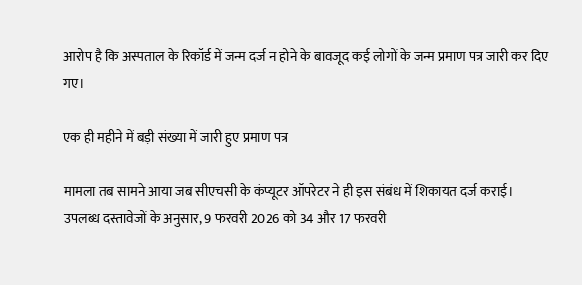आरोप है कि अस्पताल के रिकॉर्ड में जन्म दर्ज न होने के बावजूद कई लोगों के जन्म प्रमाण पत्र जारी कर दिए गए।

एक ही महीने में बड़ी संख्या में जारी हुए प्रमाण पत्र

मामला तब सामने आया जब सीएचसी के कंप्यूटर ऑपरेटर ने ही इस संबंध में शिकायत दर्ज कराई। उपलब्ध दस्तावेजों के अनुसार, 9 फरवरी 2026 को 34 और 17 फरवरी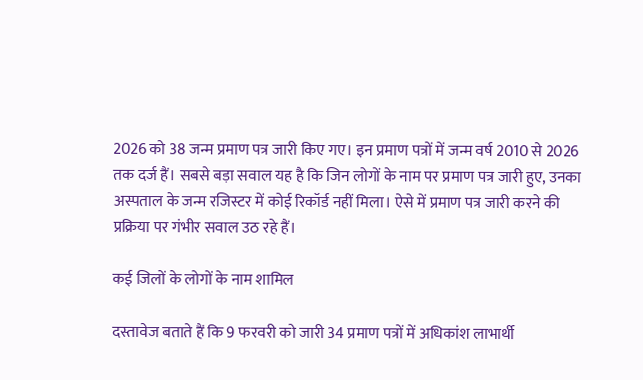2026 को 38 जन्म प्रमाण पत्र जारी किए गए। इन प्रमाण पत्रों में जन्म वर्ष 2010 से 2026 तक दर्ज हैं। सबसे बड़ा सवाल यह है कि जिन लोगों के नाम पर प्रमाण पत्र जारी हुए, उनका अस्पताल के जन्म रजिस्टर में कोई रिकॉर्ड नहीं मिला। ऐसे में प्रमाण पत्र जारी करने की प्रक्रिया पर गंभीर सवाल उठ रहे हैं।

कई जिलों के लोगों के नाम शामिल

दस्तावेज बताते हैं कि 9 फरवरी को जारी 34 प्रमाण पत्रों में अधिकांश लाभार्थी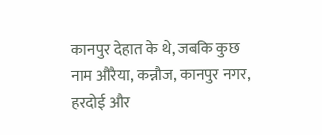कानपुर देहात के थे, जबकि कुछ नाम औरैया, कन्नौज, कानपुर नगर, हरदोई और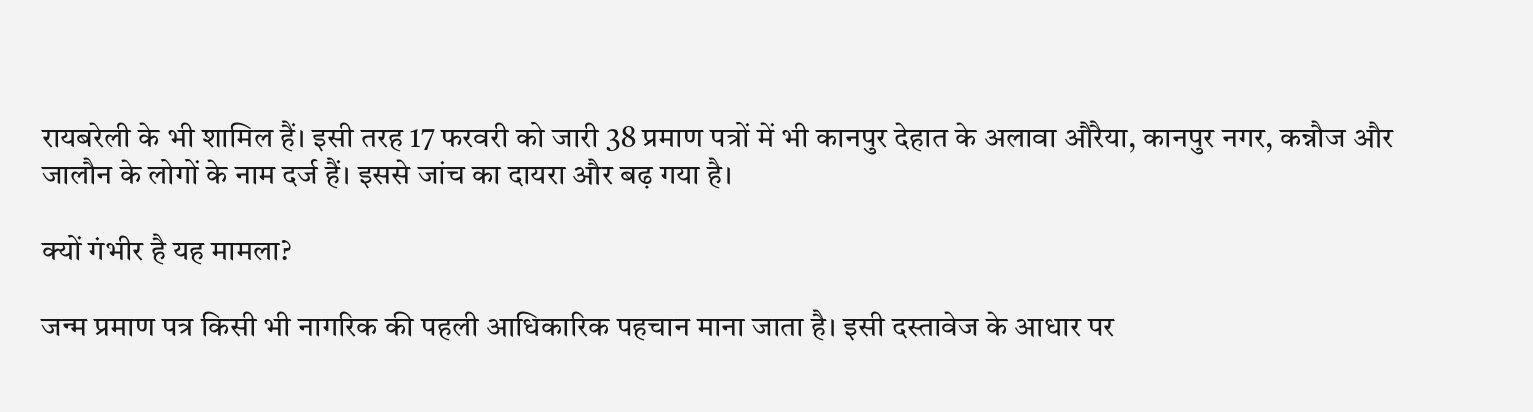रायबरेली के भी शामिल हैं। इसी तरह 17 फरवरी को जारी 38 प्रमाण पत्रों में भी कानपुर देहात के अलावा औरैया, कानपुर नगर, कन्नौज और जालौन के लोगों के नाम दर्ज हैं। इससे जांच का दायरा और बढ़ गया है।

क्यों गंभीर है यह मामला?

जन्म प्रमाण पत्र किसी भी नागरिक की पहली आधिकारिक पहचान माना जाता है। इसी दस्तावेज के आधार पर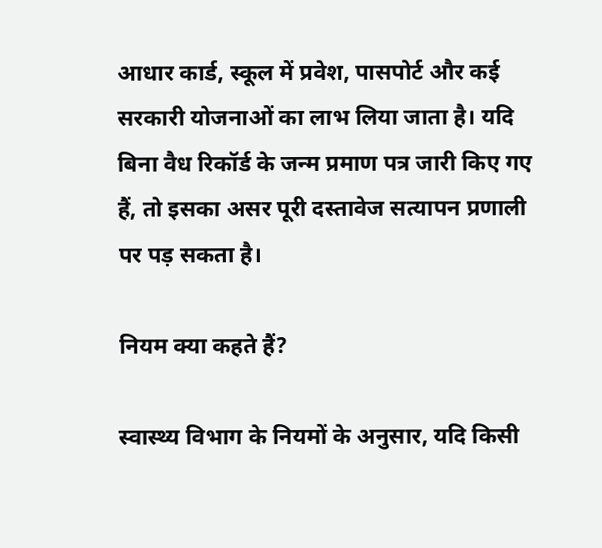आधार कार्ड, स्कूल में प्रवेश, पासपोर्ट और कई सरकारी योजनाओं का लाभ लिया जाता है। यदि बिना वैध रिकॉर्ड के जन्म प्रमाण पत्र जारी किए गए हैं, तो इसका असर पूरी दस्तावेज सत्यापन प्रणाली पर पड़ सकता है।

नियम क्या कहते हैं?

स्वास्थ्य विभाग के नियमों के अनुसार, यदि किसी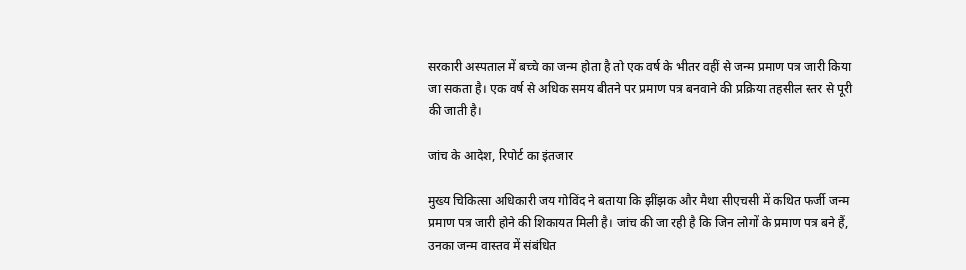सरकारी अस्पताल में बच्चे का जन्म होता है तो एक वर्ष के भीतर वहीं से जन्म प्रमाण पत्र जारी किया जा सकता है। एक वर्ष से अधिक समय बीतने पर प्रमाण पत्र बनवाने की प्रक्रिया तहसील स्तर से पूरी की जाती है।

जांच के आदेश, रिपोर्ट का इंतजार

मुख्य चिकित्सा अधिकारी जय गोविंद ने बताया कि झींझक और मैथा सीएचसी में कथित फर्जी जन्म प्रमाण पत्र जारी होने की शिकायत मिली है। जांच की जा रही है कि जिन लोगों के प्रमाण पत्र बने हैं, उनका जन्म वास्तव में संबंधित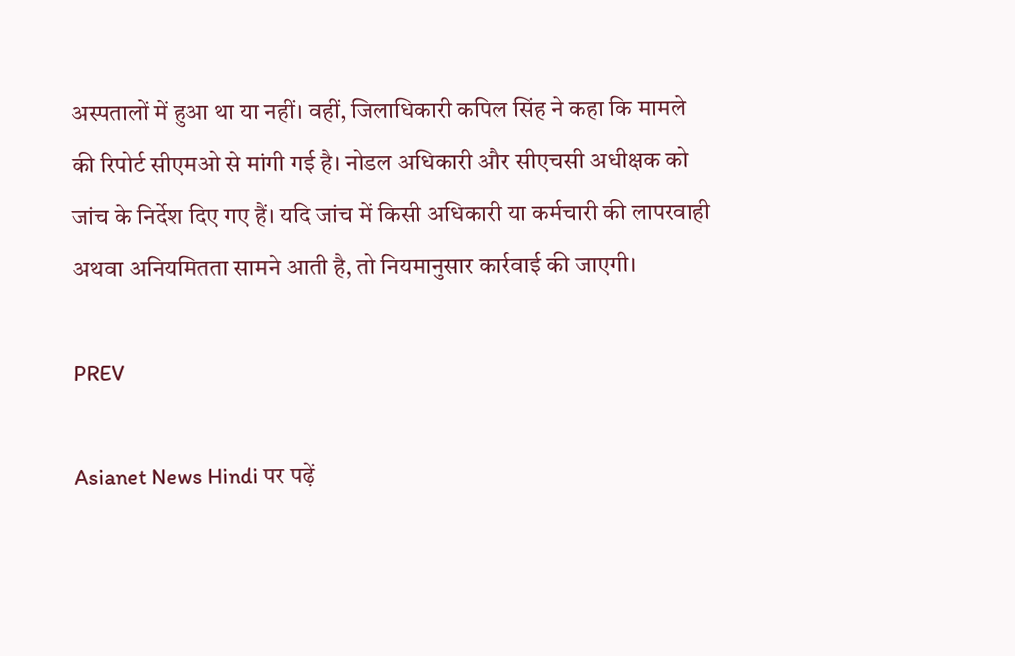अस्पतालों में हुआ था या नहीं। वहीं, जिलाधिकारी कपिल सिंह ने कहा कि मामले की रिपोर्ट सीएमओ से मांगी गई है। नोडल अधिकारी और सीएचसी अधीक्षक को जांच के निर्देश दिए गए हैं। यदि जांच में किसी अधिकारी या कर्मचारी की लापरवाही अथवा अनियमितता सामने आती है, तो नियमानुसार कार्रवाई की जाएगी।

PREV

Asianet News Hindi पर पढ़ें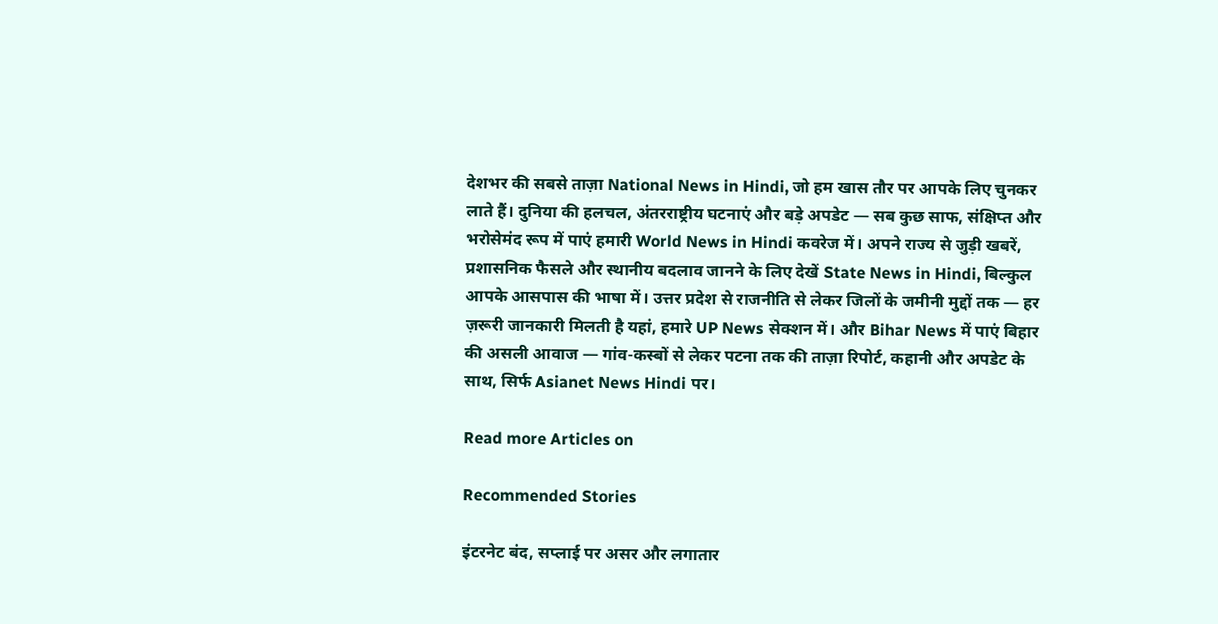देशभर की सबसे ताज़ा National News in Hindi, जो हम खास तौर पर आपके लिए चुनकर लाते हैं। दुनिया की हलचल, अंतरराष्ट्रीय घटनाएं और बड़े अपडेट — सब कुछ साफ, संक्षिप्त और भरोसेमंद रूप में पाएं हमारी World News in Hindi कवरेज में। अपने राज्य से जुड़ी खबरें, प्रशासनिक फैसले और स्थानीय बदलाव जानने के लिए देखें State News in Hindi, बिल्कुल आपके आसपास की भाषा में। उत्तर प्रदेश से राजनीति से लेकर जिलों के जमीनी मुद्दों तक — हर ज़रूरी जानकारी मिलती है यहां, हमारे UP News सेक्शन में। और Bihar News में पाएं बिहार की असली आवाज — गांव-कस्बों से लेकर पटना तक की ताज़ा रिपोर्ट, कहानी और अपडेट के साथ, सिर्फ Asianet News Hindi पर।

Read more Articles on

Recommended Stories

इंटरनेट बंद, सप्लाई पर असर और लगातार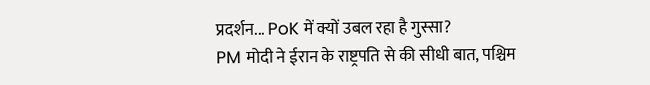प्रदर्शन... PoK में क्यों उबल रहा है गुस्सा?
PM मोदी ने ईरान के राष्ट्रपति से की सीधी बात, पश्चिम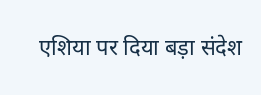एशिया पर दिया बड़ा संदेश